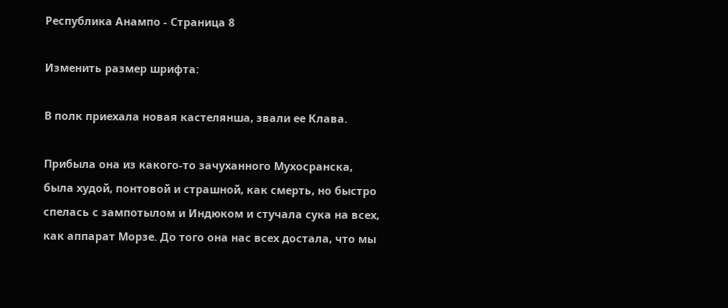Республика Анампо - Страница 8

Изменить размер шрифта:

В полк приехала новая кастелянша, звали ее Клава.

Прибыла она из какого-то зачуханного Мухосранска, была худой, понтовой и страшной, как смерть, но быстро спелась с зампотылом и Индюком и стучала сука на всех, как аппарат Морзе. До того она нас всех достала, что мы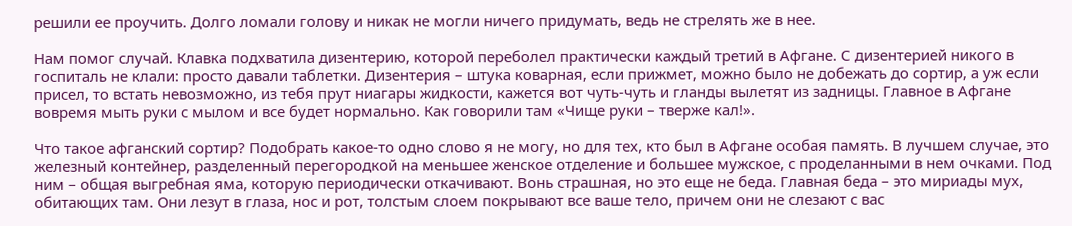решили ее проучить. Долго ломали голову и никак не могли ничего придумать, ведь не стрелять же в нее.

Нам помог случай. Клавка подхватила дизентерию, которой переболел практически каждый третий в Афгане. С дизентерией никого в госпиталь не клали: просто давали таблетки. Дизентерия – штука коварная, если прижмет, можно было не добежать до сортир, а уж если присел, то встать невозможно, из тебя прут ниагары жидкости, кажется вот чуть-чуть и гланды вылетят из задницы. Главное в Афгане вовремя мыть руки с мылом и все будет нормально. Как говорили там «Чище руки – тверже кал!».

Что такое афганский сортир? Подобрать какое-то одно слово я не могу, но для тех, кто был в Афгане особая память. В лучшем случае, это железный контейнер, разделенный перегородкой на меньшее женское отделение и большее мужское, с проделанными в нем очками. Под ним – общая выгребная яма, которую периодически откачивают. Вонь страшная, но это еще не беда. Главная беда – это мириады мух, обитающих там. Они лезут в глаза, нос и рот, толстым слоем покрывают все ваше тело, причем они не слезают с вас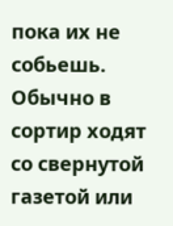пока их не собьешь. Обычно в сортир ходят со свернутой газетой или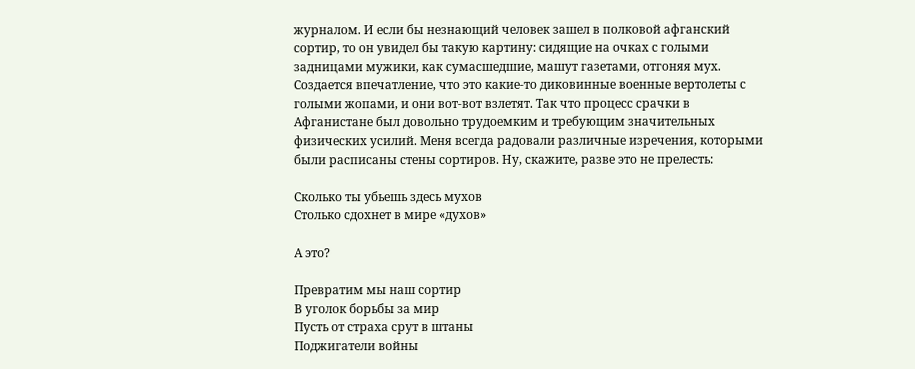журналом. И если бы незнающий человек зашел в полковой афганский сортир, то он увидел бы такую картину: сидящие на очках с голыми задницами мужики, как сумасшедшие, машут газетами, отгоняя мух. Создается впечатление, что это какие-то диковинные военные вертолеты с голыми жопами, и они вот-вот взлетят. Так что процесс срачки в Афганистане был довольно трудоемким и требующим значительных физических усилий. Меня всегда радовали различные изречения, которыми были расписаны стены сортиров. Ну, скажите, разве это не прелесть:

Сколько ты убьешь здесь мухов
Столько сдохнет в мире «духов»

А это?

Превратим мы наш сортир
В уголок борьбы за мир
Пусть от страха срут в штаны
Поджигатели войны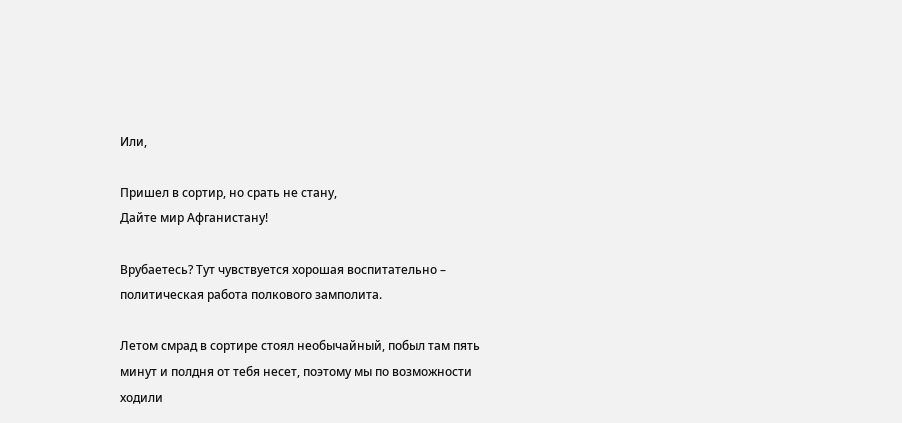Или,

Пришел в сортир, но срать не стану,
Дайте мир Афганистану!

Врубаетесь? Тут чувствуется хорошая воспитательно – политическая работа полкового замполита.

Летом смрад в сортире стоял необычайный, побыл там пять минут и полдня от тебя несет, поэтому мы по возможности ходили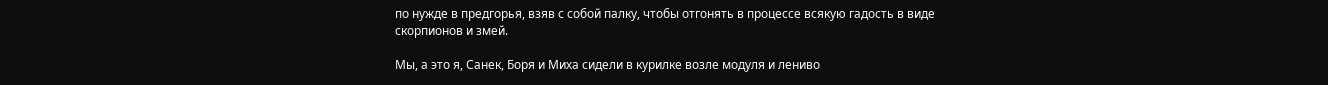по нужде в предгорья, взяв с собой палку, чтобы отгонять в процессе всякую гадость в виде скорпионов и змей.

Мы, а это я, Санек, Боря и Миха сидели в курилке возле модуля и лениво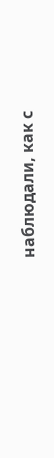наблюдали, как с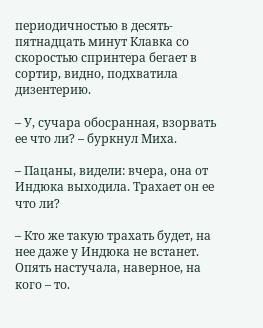периодичностью в десять-пятнадцать минут Клавка со скоростью спринтера бегает в сортир, видно, подхватила дизентерию.

– У, сучара обосранная, взорвать ее что ли? – буркнул Миха.

– Пацаны, видели: вчера, она от Индюка выходила. Трахает он ее что ли?

– Кто же такую трахать будет, на нее даже у Индюка не встанет. Опять настучала, наверное, на кого – то.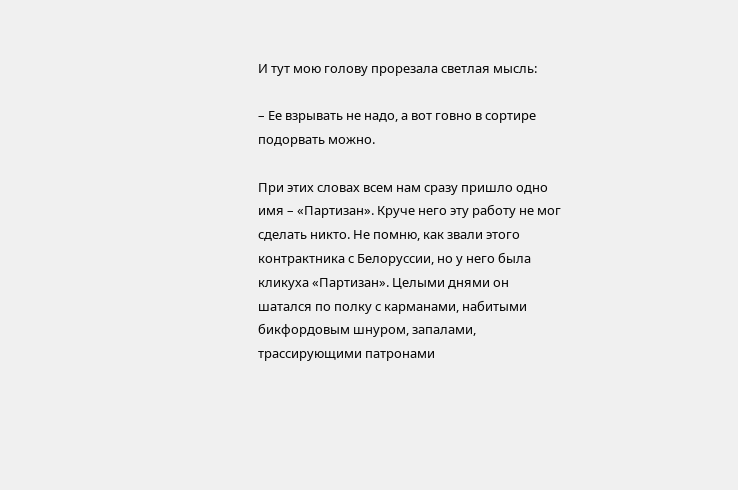И тут мою голову прорезала светлая мысль:

– Ее взрывать не надо, а вот говно в сортире подорвать можно.

При этих словах всем нам сразу пришло одно имя – «Партизан». Круче него эту работу не мог сделать никто. Не помню, как звали этого контрактника с Белоруссии, но у него была кликуха «Партизан». Целыми днями он шатался по полку с карманами, набитыми бикфордовым шнуром, запалами, трассирующими патронами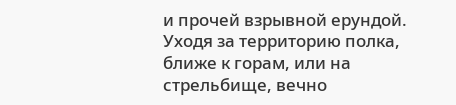и прочей взрывной ерундой. Уходя за территорию полка, ближе к горам, или на стрельбище, вечно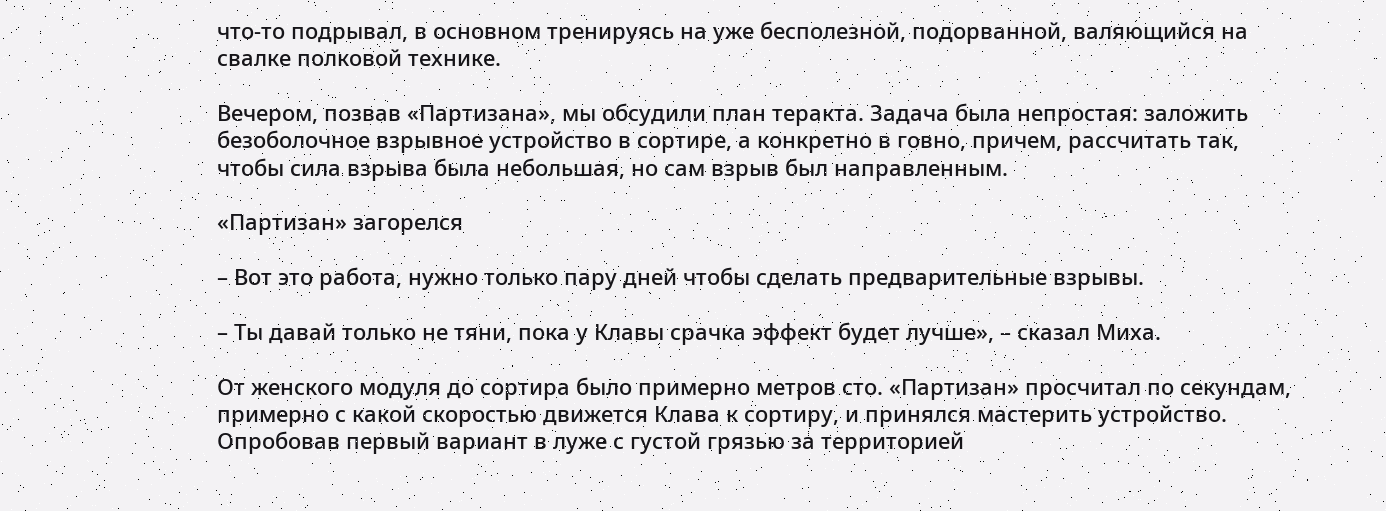что-то подрывал, в основном тренируясь на уже бесполезной, подорванной, валяющийся на свалке полковой технике.

Вечером, позвав «Партизана», мы обсудили план теракта. Задача была непростая: заложить безоболочное взрывное устройство в сортире, а конкретно в говно, причем, рассчитать так, чтобы сила взрыва была небольшая, но сам взрыв был направленным.

«Партизан» загорелся

– Вот это работа, нужно только пару дней чтобы сделать предварительные взрывы.

– Ты давай только не тяни, пока у Клавы срачка эффект будет лучше», – сказал Миха.

От женского модуля до сортира было примерно метров сто. «Партизан» просчитал по секундам, примерно с какой скоростью движется Клава к сортиру, и принялся мастерить устройство. Опробовав первый вариант в луже с густой грязью за территорией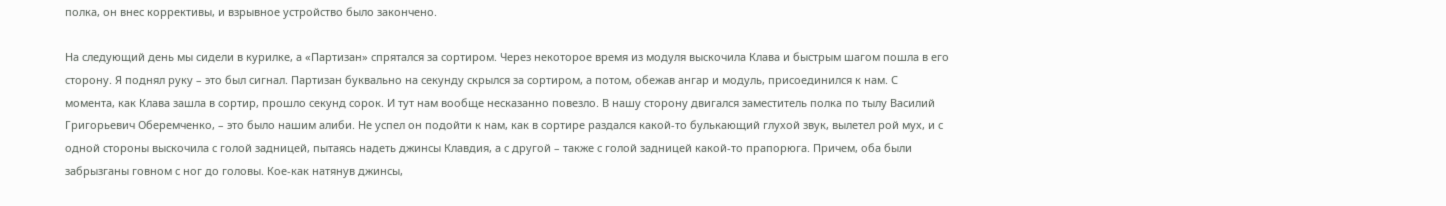полка, он внес коррективы, и взрывное устройство было закончено.

На следующий день мы сидели в курилке, а «Партизан» спрятался за сортиром. Через некоторое время из модуля выскочила Клава и быстрым шагом пошла в его сторону. Я поднял руку – это был сигнал. Партизан буквально на секунду скрылся за сортиром, а потом, обежав ангар и модуль, присоединился к нам. С момента, как Клава зашла в сортир, прошло секунд сорок. И тут нам вообще несказанно повезло. В нашу сторону двигался заместитель полка по тылу Василий Григорьевич Оберемченко, – это было нашим алиби. Не успел он подойти к нам, как в сортире раздался какой-то булькающий глухой звук, вылетел рой мух, и с одной стороны выскочила с голой задницей, пытаясь надеть джинсы Клавдия, а с другой – также с голой задницей какой-то прапорюга. Причем, оба были забрызганы говном с ног до головы. Кое-как натянув джинсы,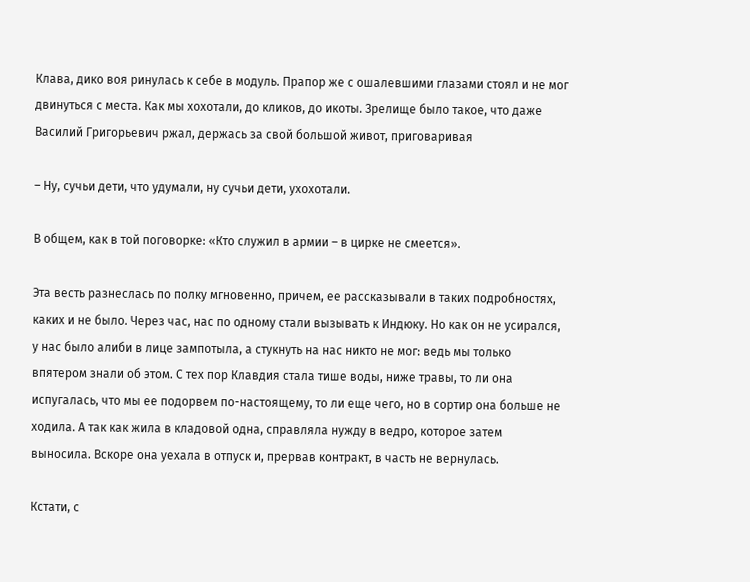Клава, дико воя ринулась к себе в модуль. Прапор же с ошалевшими глазами стоял и не мог двинуться с места. Как мы хохотали, до кликов, до икоты. Зрелище было такое, что даже Василий Григорьевич ржал, держась за свой большой живот, приговаривая

– Ну, сучьи дети, что удумали, ну сучьи дети, ухохотали.

В общем, как в той поговорке: «Кто служил в армии – в цирке не смеется».

Эта весть разнеслась по полку мгновенно, причем, ее рассказывали в таких подробностях, каких и не было. Через час, нас по одному стали вызывать к Индюку. Но как он не усирался, у нас было алиби в лице зампотыла, а стукнуть на нас никто не мог: ведь мы только впятером знали об этом. С тех пор Клавдия стала тише воды, ниже травы, то ли она испугалась, что мы ее подорвем по-настоящему, то ли еще чего, но в сортир она больше не ходила. А так как жила в кладовой одна, справляла нужду в ведро, которое затем выносила. Вскоре она уехала в отпуск и, прервав контракт, в часть не вернулась.

Кстати, с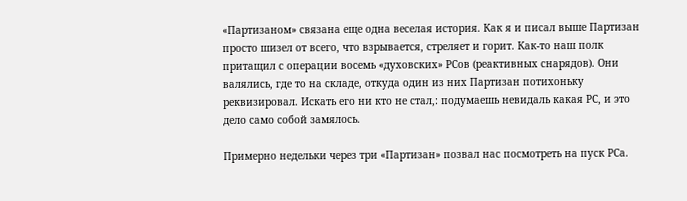«Партизаном» связана еще одна веселая история. Как я и писал выше Партизан просто шизел от всего, что взрывается, стреляет и горит. Как-то наш полк притащил с операции восемь «духовских» РСов (реактивных снарядов). Они валялись, где то на складе, откуда один из них Партизан потихоньку реквизировал. Искать его ни кто не стал,: подумаешь невидаль какая РС, и это дело само собой замялось.

Примерно недельки через три «Партизан» позвал нас посмотреть на пуск РСа.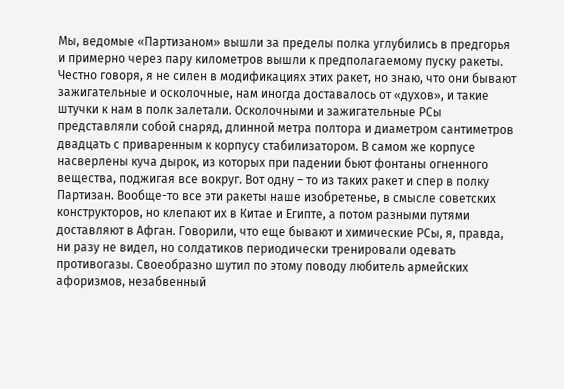Мы, ведомые «Партизаном» вышли за пределы полка углубились в предгорья и примерно через пару километров вышли к предполагаемому пуску ракеты. Честно говоря, я не силен в модификациях этих ракет, но знаю, что они бывают зажигательные и осколочные, нам иногда доставалось от «духов», и такие штучки к нам в полк залетали. Осколочными и зажигательные РСы представляли собой снаряд, длинной метра полтора и диаметром сантиметров двадцать с приваренным к корпусу стабилизатором. В самом же корпусе насверлены куча дырок, из которых при падении бьют фонтаны огненного вещества, поджигая все вокруг. Вот одну – то из таких ракет и спер в полку Партизан. Вообще-то все эти ракеты наше изобретенье, в смысле советских конструкторов, но клепают их в Китае и Египте, а потом разными путями доставляют в Афган. Говорили, что еще бывают и химические РСы, я, правда, ни разу не видел, но солдатиков периодически тренировали одевать противогазы. Своеобразно шутил по этому поводу любитель армейских афоризмов, незабвенный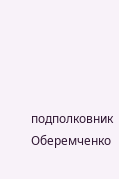подполковник Оберемченко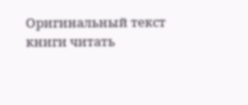Оригинальный текст книги читать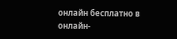онлайн бесплатно в онлайн-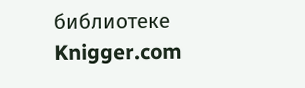библиотеке Knigger.com